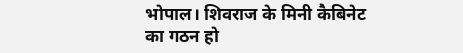भोपाल। शिवराज के मिनी कैबिनेट का गठन हो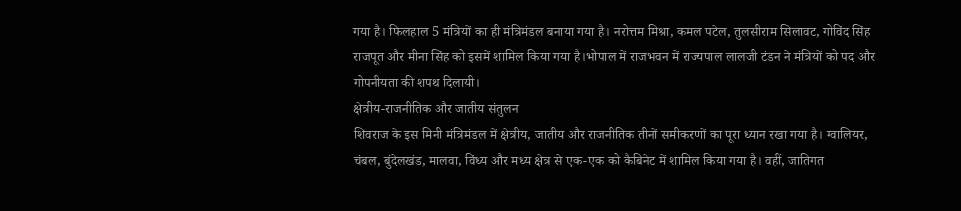गया है। फिलहाल 5 मंत्रियों का ही मंत्रिमंडल बनाया गया है। नरोत्तम मिश्रा, कमल पटेल, तुलसीराम सिलावट, गोविंद सिंह राजपूत और मीना सिंह को इसमें शामिल किया गया है।भोपाल में राजभवन में राज्यपाल लालजी टंडन ने मंत्रियों को पद और गोपनीयता की शपथ दिलायी।
क्षेत्रीय-राजनीतिक और जातीय संतुलन
शिवराज के इस मिनी मंत्रिमंडल में क्षेत्रीय, जातीय और राजनीतिक तीनों समीकरणों का पूरा ध्यान रखा गया है। ग्वालियर, चंबल, बुंदेलखंड, मालवा, विंध्य और मध्य क्षेत्र से एक-एक को कैबिनेट में शामिल किया गया है। वहीं, जातिगत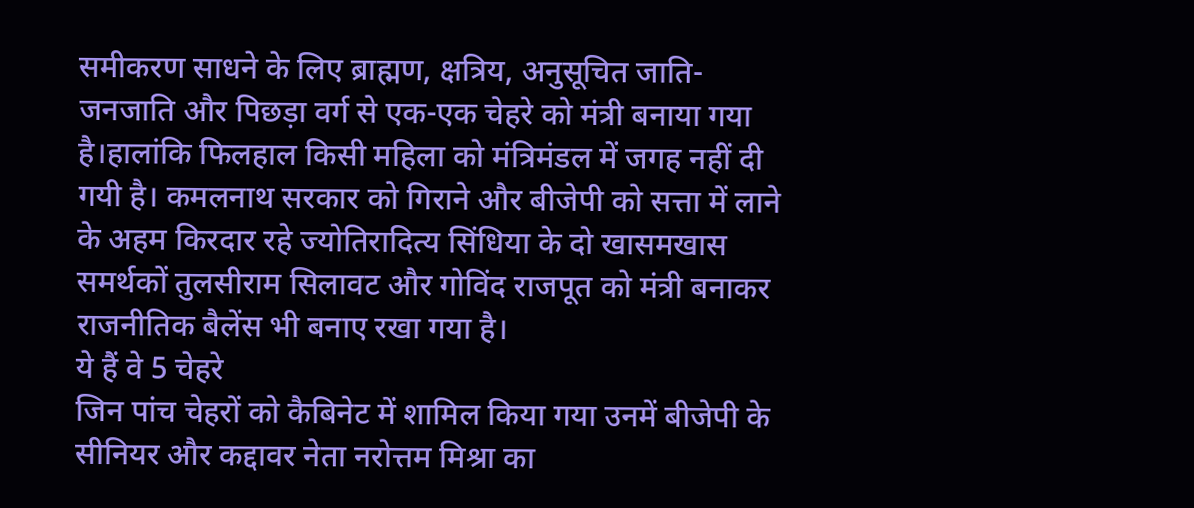समीकरण साधने के लिए ब्राह्मण, क्षत्रिय, अनुसूचित जाति-जनजाति और पिछड़ा वर्ग से एक-एक चेहरे को मंत्री बनाया गया है।हालांकि फिलहाल किसी महिला को मंत्रिमंडल में जगह नहीं दी गयी है। कमलनाथ सरकार को गिराने और बीजेपी को सत्ता में लाने के अहम किरदार रहे ज्योतिरादित्य सिंधिया के दो खासमखास समर्थकों तुलसीराम सिलावट और गोविंद राजपूत को मंत्री बनाकर राजनीतिक बैलेंस भी बनाए रखा गया है।
ये हैं वे 5 चेहरे
जिन पांच चेहरों को कैबिनेट में शामिल किया गया उनमें बीजेपी के सीनियर और कद्दावर नेता नरोत्तम मिश्रा का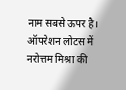नाम सबसे ऊपर है। ऑपरेशन लोटस में नरोत्तम मिश्रा की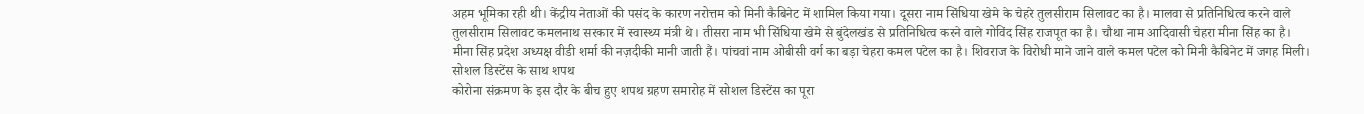अहम भूमिका रही थी। केंद्रीय नेताओं की पसंद के कारण नरोत्तम को मिनी कैबिनेट में शामिल किया गया। दूसरा नाम सिंधिया खेमे के चेहरे तुलसीराम सिलावट का है। मालवा से प्रतिनिधित्व करने वाले तुलसीराम सिलावट कमलनाथ सरकार में स्वास्थ्य मंत्री थे। तीसरा नाम भी सिंधिया खेमे से बुंदेलखंड से प्रतिनिधित्व करने वाले गोविंद सिंह राजपूत का है। चौथा नाम आदिवासी चेहरा मीना सिंह का है। मीना सिंह प्रदेश अध्यक्ष वीडी शर्मा की नज़दीकी मानी जाती हैं। पांचवां नाम ओबीसी वर्ग का बड़ा चेहरा कमल पटेल का है। शिवराज के विरोधी माने जाने वाले कमल पटेल को मिनी कैबिनेट में जगह मिली।
सोशल डिस्टेंस के साथ शपथ
कोरोना संक्रमण के इस दौर के बीच हुए शपथ ग्रहण समारोह में सोशल डिस्टेंस का पूरा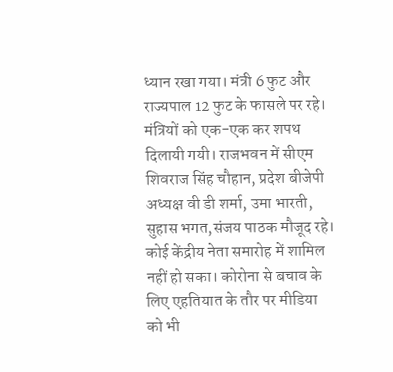ध्यान रखा गया। मंत्री 6 फुट और राज्यपाल 12 फुट के फासले पर रहे। मंत्रियों को एक-एक कर शपथ दिलायी गयी। राजभवन में सीएम शिवराज सिंह चौहान, प्रदेश बीजेपी अध्यक्ष वी डी शर्मा, उमा भारती, सुहास भगत,संजय पाठक मौजूद रहे। कोई केंद्रीय नेता समारोह में शामिल नहीं हो सका। कोरोना से बचाव के लिए एहतियात के तौर पर मीडिया को भी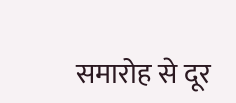समारोह से दूर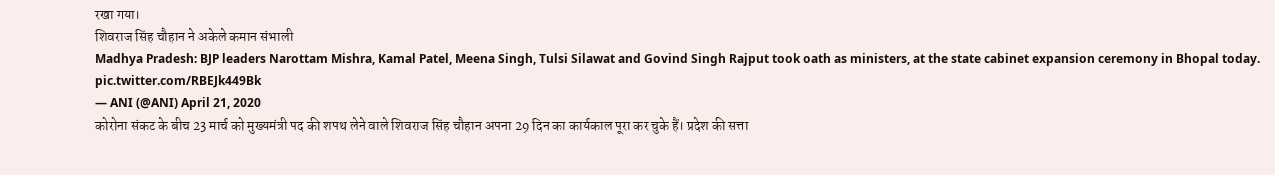रखा गया।
शिवराज सिंह चौहान ने अकेले कमान संभाली
Madhya Pradesh: BJP leaders Narottam Mishra, Kamal Patel, Meena Singh, Tulsi Silawat and Govind Singh Rajput took oath as ministers, at the state cabinet expansion ceremony in Bhopal today. pic.twitter.com/RBEJk449Bk
— ANI (@ANI) April 21, 2020
कोरोना संकट के बीच 23 मार्च को मुख्यमंत्री पद की शपथ लेने वाले शिवराज सिंह चौहान अपना 29 दिन का कार्यकाल पूरा कर चुके हैं। प्रदेश की सत्ता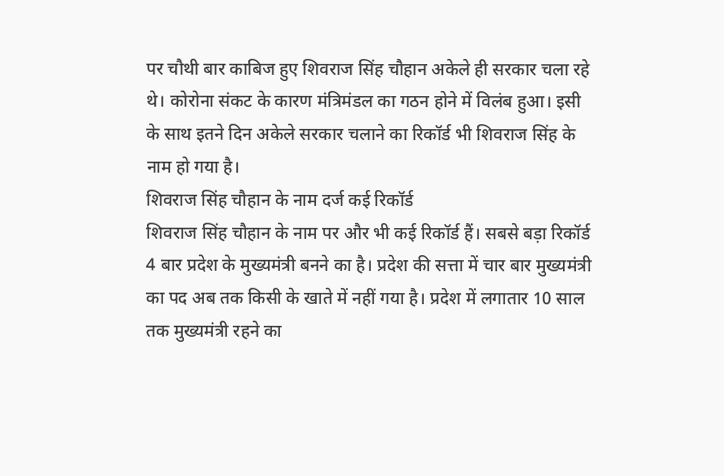पर चौथी बार काबिज हुए शिवराज सिंह चौहान अकेले ही सरकार चला रहे थे। कोरोना संकट के कारण मंत्रिमंडल का गठन होने में विलंब हुआ। इसी के साथ इतने दिन अकेले सरकार चलाने का रिकॉर्ड भी शिवराज सिंह के नाम हो गया है।
शिवराज सिंह चौहान के नाम दर्ज कई रिकॉर्ड
शिवराज सिंह चौहान के नाम पर और भी कई रिकॉर्ड हैं। सबसे बड़ा रिकॉर्ड 4 बार प्रदेश के मुख्यमंत्री बनने का है। प्रदेश की सत्ता में चार बार मुख्यमंत्री का पद अब तक किसी के खाते में नहीं गया है। प्रदेश में लगातार 10 साल तक मुख्यमंत्री रहने का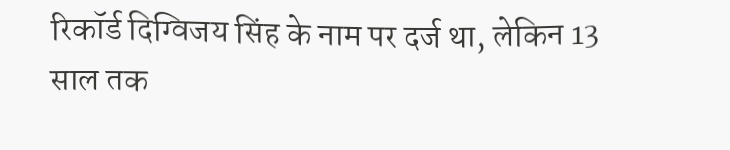रिकॉर्ड दिग्विजय सिंह के नाम पर दर्ज था, लेकिन 13 साल तक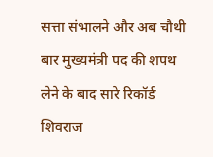सत्ता संभालने और अब चौथी बार मुख्यमंत्री पद की शपथ लेने के बाद सारे रिकॉर्ड शिवराज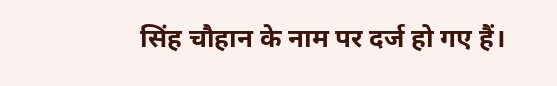सिंह चौहान के नाम पर दर्ज हो गए हैं।